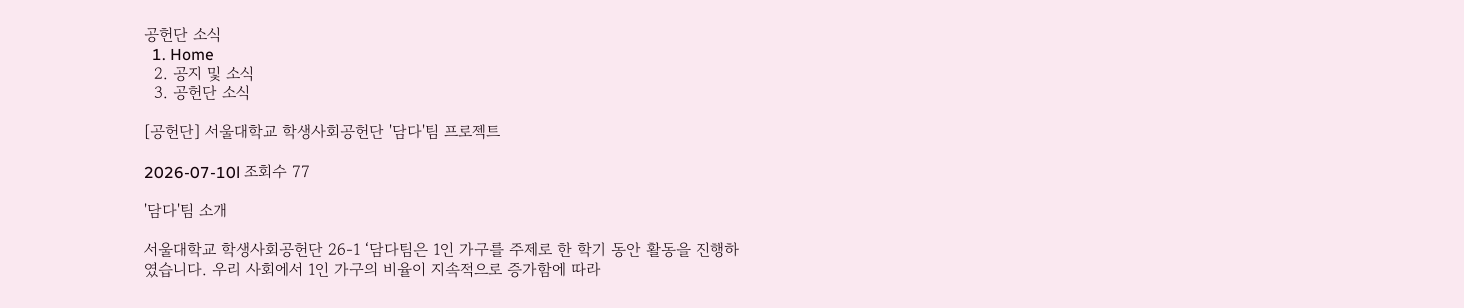공헌단 소식
  1. Home
  2. 공지 및 소식
  3. 공헌단 소식

[공헌단] 서울대학교 학생사회공헌단 '담다'팀 프로젝트

2026-07-10l 조회수 77

'담다'팀 소개

서울대학교 학생사회공헌단 26-1 ‘담다팀은 1인 가구를 주제로 한 학기 동안 활동을 진행하였습니다. 우리 사회에서 1인 가구의 비율이 지속적으로 증가함에 따라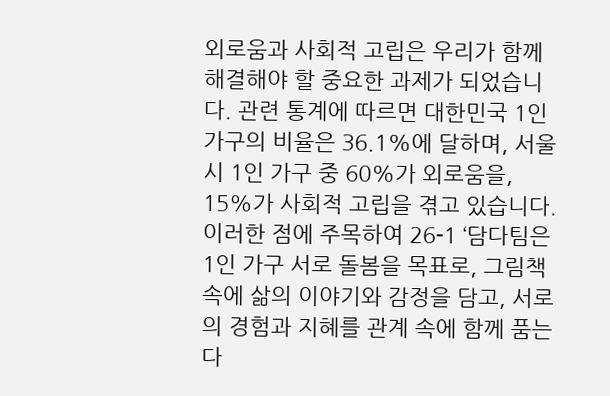외로움과 사회적 고립은 우리가 함께 해결해야 할 중요한 과제가 되었습니다. 관련 통계에 따르면 대한민국 1인 가구의 비율은 36.1%에 달하며, 서울시 1인 가구 중 60%가 외로움을, 15%가 사회적 고립을 겪고 있습니다. 이러한 점에 주목하여 26-1 ‘담다팀은 1인 가구 서로 돌봄을 목표로, 그림책 속에 삶의 이야기와 감정을 담고, 서로의 경험과 지혜를 관계 속에 함께 품는다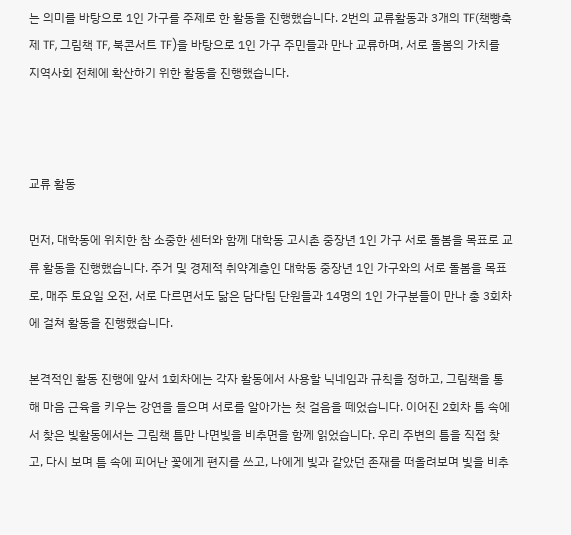는 의미를 바탕으로 1인 가구를 주제로 한 활동을 진행했습니다. 2번의 교류활동과 3개의 TF(책빵축제 TF, 그림책 TF, 북콘서트 TF)을 바탕으로 1인 가구 주민들과 만나 교류하며, 서로 돌봄의 가치를 지역사회 전체에 확산하기 위한 활동을 진행했습니다.



교류 활동

먼저, 대학동에 위치한 참 소중한 센터와 함께 대학동 고시촌 중장년 1인 가구 서로 돌봄을 목표로 교류 활동을 진행했습니다. 주거 및 경제적 취약계층인 대학동 중장년 1인 가구와의 서로 돌봄을 목표로, 매주 토요일 오전, 서로 다르면서도 닮은 담다팀 단원들과 14명의 1인 가구분들이 만나 총 3회차에 걸쳐 활동을 진행했습니다.

본격적인 활동 진행에 앞서 1회차에는 각자 활동에서 사용할 닉네임과 규칙을 정하고, 그림책을 통해 마음 근육을 키우는 강연을 들으며 서로를 알아가는 첫 걸음을 떼었습니다. 이어진 2회차 틈 속에서 찾은 빛활동에서는 그림책 틈만 나면빛을 비추면을 함께 읽었습니다. 우리 주변의 틈을 직접 찾고, 다시 보며 틈 속에 피어난 꽃에게 편지를 쓰고, 나에게 빛과 같았던 존재를 떠올려보며 빛을 비추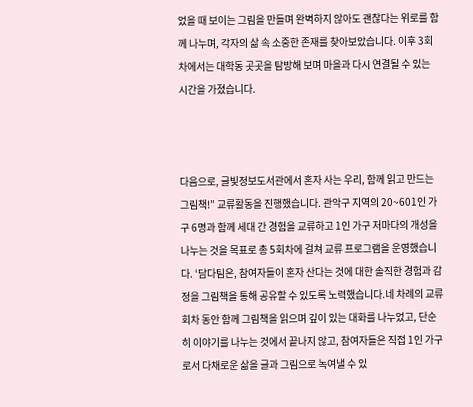었을 때 보이는 그림을 만들며 완벽하지 않아도 괜찮다는 위로를 함께 나누며, 각자의 삶 속 소중한 존재를 찾아보았습니다. 이후 3회차에서는 대학동 곳곳을 탐방해 보며 마을과 다시 연결될 수 있는 시간을 가졌습니다.



다음으로, 글빛정보도서관에서 혼자 사는 우리, 함께 읽고 만드는 그림책!” 교류활동을 진행했습니다. 관악구 지역의 20~601인 가구 6명과 함께 세대 간 경험을 교류하고 1인 가구 저마다의 개성을 나누는 것을 목표로 총 5회차에 걸쳐 교류 프로그램을 운영했습니다. ‘담다팀은, 참여자들이 혼자 산다는 것에 대한 솔직한 경험과 감정을 그림책을 통해 공유할 수 있도록 노력했습니다.네 차례의 교류 회차 동안 함께 그림책을 읽으며 깊이 있는 대화를 나누었고, 단순히 이야기를 나누는 것에서 끝나지 않고, 참여자들은 직접 1인 가구로서 다채로운 삶을 글과 그림으로 녹여낼 수 있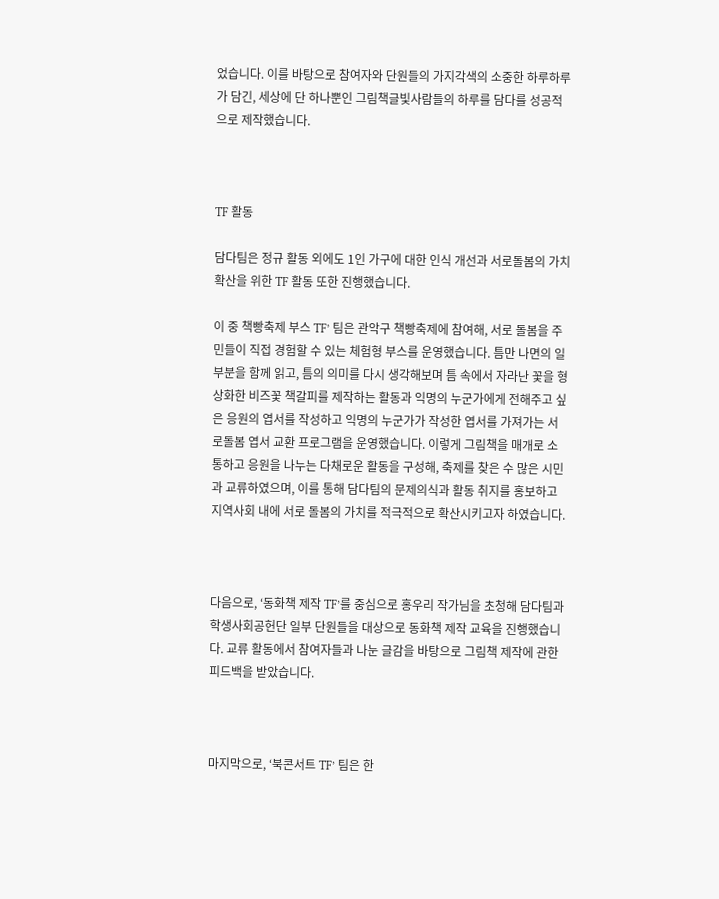었습니다. 이를 바탕으로 참여자와 단원들의 가지각색의 소중한 하루하루가 담긴, 세상에 단 하나뿐인 그림책글빛사람들의 하루를 담다를 성공적으로 제작했습니다.



TF 활동

담다팀은 정규 활동 외에도 1인 가구에 대한 인식 개선과 서로돌봄의 가치 확산을 위한 TF 활동 또한 진행했습니다.

이 중 책빵축제 부스 TF’ 팀은 관악구 책빵축제에 참여해, 서로 돌봄을 주민들이 직접 경험할 수 있는 체험형 부스를 운영했습니다. 틈만 나면의 일부분을 함께 읽고, 틈의 의미를 다시 생각해보며 틈 속에서 자라난 꽃을 형상화한 비즈꽃 책갈피를 제작하는 활동과 익명의 누군가에게 전해주고 싶은 응원의 엽서를 작성하고 익명의 누군가가 작성한 엽서를 가져가는 서 로돌봄 엽서 교환 프로그램을 운영했습니다. 이렇게 그림책을 매개로 소통하고 응원을 나누는 다채로운 활동을 구성해, 축제를 찾은 수 많은 시민과 교류하였으며, 이를 통해 담다팀의 문제의식과 활동 취지를 홍보하고 지역사회 내에 서로 돌봄의 가치를 적극적으로 확산시키고자 하였습니다.



다음으로, ‘동화책 제작 TF’를 중심으로 홍우리 작가님을 초청해 담다팀과 학생사회공헌단 일부 단원들을 대상으로 동화책 제작 교육을 진행했습니다. 교류 활동에서 참여자들과 나눈 글감을 바탕으로 그림책 제작에 관한 피드백을 받았습니다.



마지막으로, ‘북콘서트 TF’ 팀은 한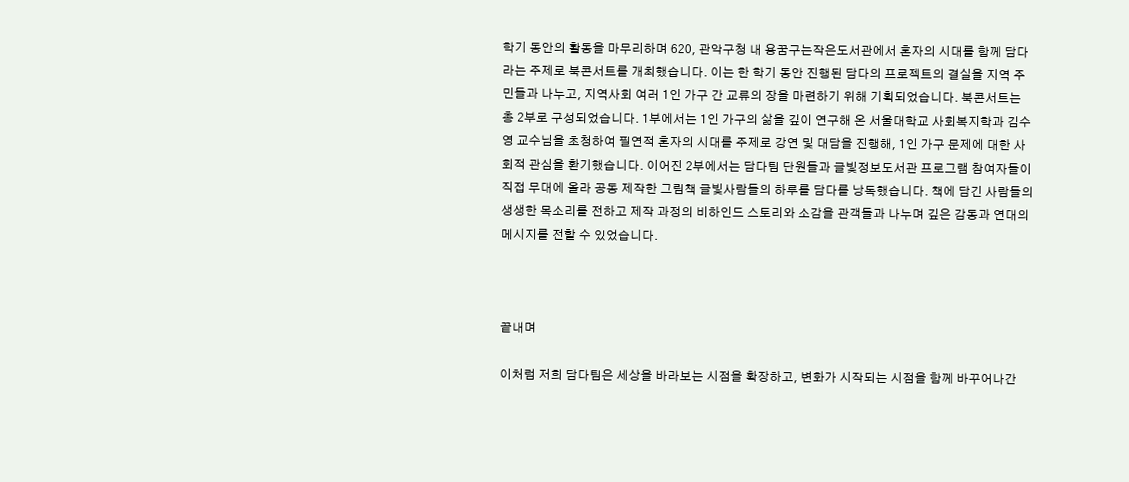학기 동안의 활동을 마무리하며 620, 관악구청 내 용꿈구는작은도서관에서 혼자의 시대를 함께 담다라는 주제로 북콘서트를 개최했습니다. 이는 한 학기 동안 진행된 담다의 프로젝트의 결실을 지역 주민들과 나누고, 지역사회 여러 1인 가구 간 교류의 장을 마련하기 위해 기획되었습니다. 북콘서트는 총 2부로 구성되었습니다. 1부에서는 1인 가구의 삶을 깊이 연구해 온 서울대학교 사회복지학과 김수영 교수님을 초청하여 필연적 혼자의 시대를 주제로 강연 및 대담을 진행해, 1인 가구 문제에 대한 사회적 관심을 환기했습니다. 이어진 2부에서는 담다팀 단원들과 글빛정보도서관 프로그램 참여자들이 직접 무대에 올라 공동 제작한 그림책 글빛사람들의 하루를 담다를 낭독했습니다. 책에 담긴 사람들의 생생한 목소리를 전하고 제작 과정의 비하인드 스토리와 소감을 관객들과 나누며 깊은 감동과 연대의 메시지를 전할 수 있었습니다.



끝내며

이처럼 저희 담다팀은 세상을 바라보는 시점을 확장하고, 변화가 시작되는 시점을 함께 바꾸어나간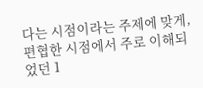다는 시점이라는 주제에 맞게, 편협한 시점에서 주로 이해되었던 1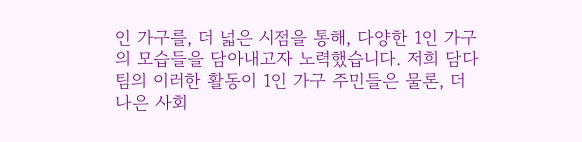인 가구를, 더 넓은 시점을 통해, 다양한 1인 가구의 모습들을 담아내고자 노력했습니다. 저희 담다팀의 이러한 활동이 1인 가구 주민들은 물론, 더 나은 사회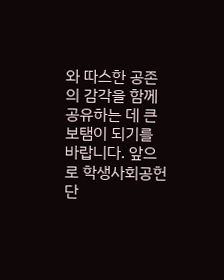와 따스한 공존의 감각을 함께 공유하는 데 큰 보탬이 되기를 바랍니다. 앞으로 학생사회공헌단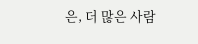은, 더 많은 사람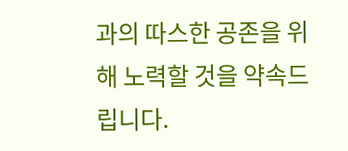과의 따스한 공존을 위해 노력할 것을 약속드립니다.